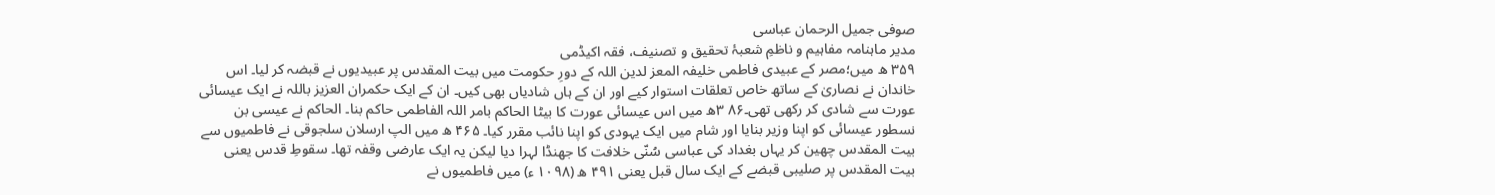صوفی جمیل الرحمان عباسی
مدیر ماہنامہ مفاہیم و ناظمِ شعبۂ تحقیق و تصنیف، فقہ اکیڈمی
۳۵۹ ھ میں؛مصر کے عبیدی فاطمی خلیفہ المعز لدین اللہ کے دورِ حکومت میں بیت المقدس پر عبیدیوں نے قبضہ کر لیا۔ اس خاندان نے نصاریٰ کے ساتھ خاص تعلقات استوار کیے اور ان کے ہاں شادیاں بھی کیں۔ ان کے ایک حکمران العزیز باللہ نے ایک عیسائی عورت سے شادی کر رکھی تھی۔۸۶ ۳ھ میں اس عیسائی عورت کا بیٹا الحاکم بامر اللہ الفاطمی حاکم بنا۔ الحاکم نے عیسی بن نسطور عیسائی کو اپنا وزیر بنایا اور شام میں ایک یہودی کو اپنا نائب مقرر کیا۔ ۴۶۵ ھ میں الپ ارسلان سلجوقی نے فاطمیوں سے بیت المقدس چھین کر یہاں بغداد کی عباسی سُنّی خلافت کا جھنڈا لہرا دیا لیکن یہ ایک عارضی وقفہ تھا۔ سقوطِ قدس یعنی بیت المقدس پر صلیبی قبضے کے ایک سال قبل یعنی ۴۹۱ ھ (۱۰۹۸ ء) میں فاطمیوں نے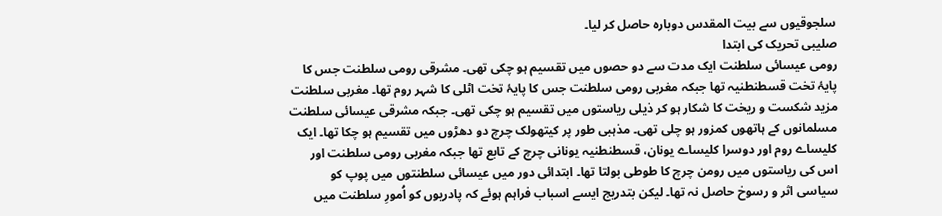سلجوقیوں سے بیت المقدس دوبارہ حاصل کر لیا۔
صلیبی تحریک کی ابتدا
رومی عیسائی سلطنت ایک مدت سے دو حصوں میں تقسیم ہو چکی تھی۔ مشرقی رومی سلطنت جس کا پایۂ تخت قسطنطنیہ تھا جبکہ مغربی رومی سلطنت جس کا پایۂ تخت اٹلی کا شہر روم تھا۔ مغربی سلطنت مزید شکست و ریخت کا شکار ہو کر ذیلی ریاستوں میں تقسیم ہو چکی تھی۔ جبکہ مشرقی عیسائی سلطنت مسلمانوں کے ہاتھوں کمزور ہو چلی تھی۔ مذہبی طور پر کیتھولک چرچ دو دھڑوں میں تقسیم ہو چکا تھا۔ ایک کلیساے روم اور دوسرا کلیساے یونان، قسطنطنیہ یونانی چرچ کے تابع تھا جبکہ مغربی رومی سلطنت اور اس کی ریاستوں میں رومن چرچ کا طوطی بولتا تھا۔ ابتدائی دور میں عیسائی سلطنتوں میں پوپ کو سیاسی اثر و رسوخ حاصل نہ تھا۔ لیکن بتدریج ایسے اسباب فراہم ہوئے کہ پادریوں کو اُمورِ سلطنت میں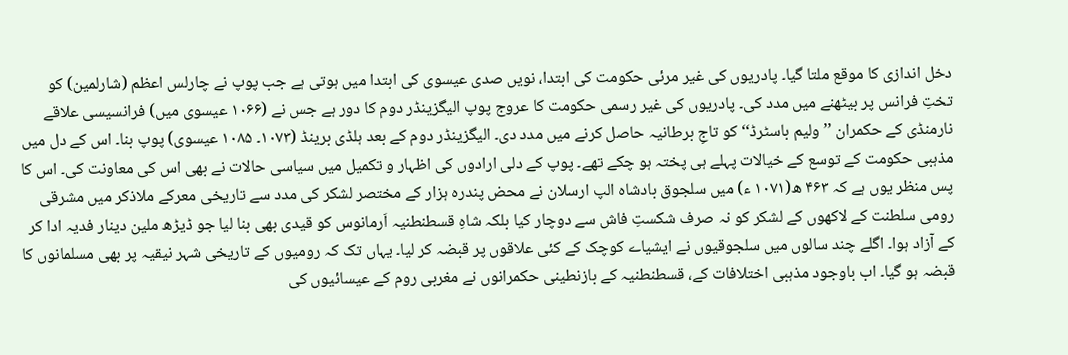دخل اندازی کا موقع ملتا گیا۔ پادریوں کی غیر مرئی حکومت کی ابتدا، نویں صدی عیسوی کی ابتدا میں ہوتی ہے جب پوپ نے چارلس اعظم (شارلمین) کو تختِ فرانس پر بیٹھنے میں مدد کی۔ پادریوں کی غیر رسمی حکومت کا عروج پوپ الیگزینڈر دوم کا دور ہے جس نے (۱۰۶۶ عیسوی میں) فرانسیسی علاقے نارمنڈی کے حکمران ’’ولیم باسٹرڈ‘‘ کو تاجِ برطانیہ حاصل کرنے میں مدد دی۔ الیگزینڈر دوم کے بعد ہلڈی برینڈ (۱۰۷۳۔ ۱۰۸۵ عیسوی) پوپ بنا۔ اس کے دل میں مذہبی حکومت کے توسع کے خیالات پہلے ہی پختہ ہو چکے تھے۔ پوپ کے دلی ارادوں کی اظہار و تکمیل میں سیاسی حالات نے بھی اس کی معاونت کی۔ اس کا پس منظر یوں ہے کہ ۴۶۳ ھ(۱۰۷۱ ء) میں سلجوق بادشاہ الپ ارسلان نے محض پندرہ ہزار کے مختصر لشکر کی مدد سے تاریخی معرکے ملاذکر میں مشرقی رومی سلطنت کے لاکھوں کے لشکر کو نہ صرف شکستِ فاش سے دوچار کیا بلکہ شاہِ قسطنطنیہ اَرمانوس کو قیدی بھی بنا لیا جو ڈیڑھ ملین دینار فدیہ ادا کر کے آزاد ہوا۔ اگلے چند سالوں میں سلجوقیوں نے ایشیاے کوچک کے کئی علاقوں پر قبضہ کر لیا۔ یہاں تک کہ رومیوں کے تاریخی شہر نیقیہ پر بھی مسلمانوں کا قبضہ ہو گیا۔ اب باوجود مذہبی اختلافات کے، قسطنطنیہ کے بازنطینی حکمرانوں نے مغربی روم کے عیسائیوں کی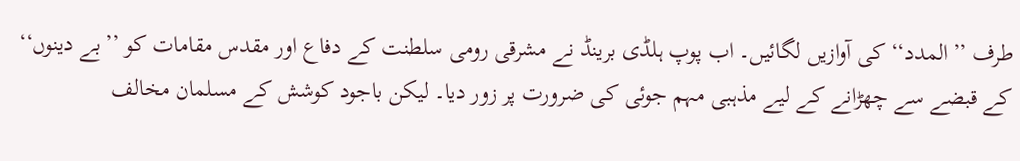طرف ’’المدد‘‘ کی آوازیں لگائیں۔ اب پوپ ہلڈی برینڈ نے مشرقی رومی سلطنت کے دفاع اور مقدس مقامات کو ’’بے دینوں‘‘ کے قبضے سے چھڑانے کے لیے مذہبی مہم جوئی کی ضرورت پر زور دیا۔ لیکن باجود کوشش کے مسلمان مخالف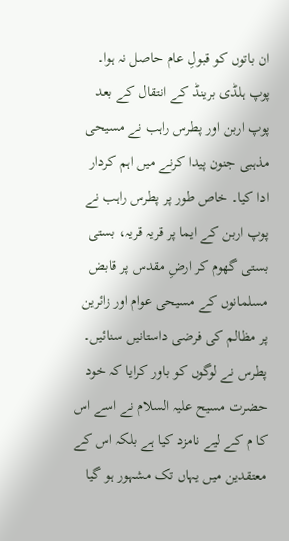ان باتوں کو قبولِ عام حاصل نہ ہوا۔ پوپ ہلڈی برینڈ کے انتقال کے بعد پوپ اربن اور پطرس راہب نے مسیحی مذہبی جنون پیدا کرنے میں اہم کردار ادا کیا۔ خاص طور پر پطرس راہب نے پوپ اربن کے ایما پر قریہ قریہ، بستی بستی گھوم کر ارضِ مقدس پر قابض مسلمانوں کے مسیحی عوام اور زائرین پر مظالم کی فرضی داستانیں سنائیں۔ پطرس نے لوگوں کو باور کرایا کہ خود حضرت مسیح علیہ السلام نے اسے اس کا م کے لیے نامزد کیا ہے بلکہ اس کے معتقدین میں یہاں تک مشہور ہو گیا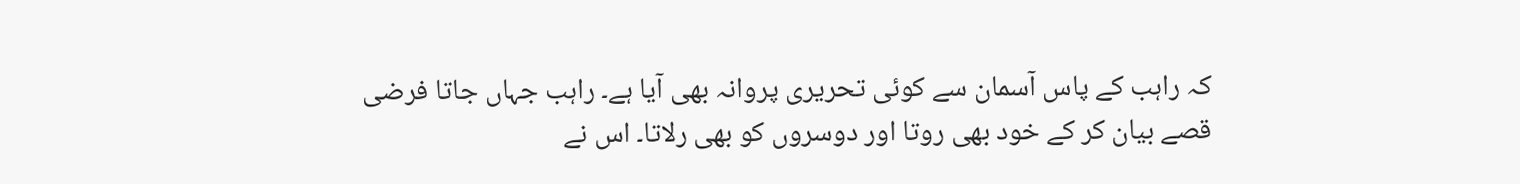کہ راہب کے پاس آسمان سے کوئی تحریری پروانہ بھی آیا ہے۔ راہب جہاں جاتا فرضی قصے بیان کر کے خود بھی روتا اور دوسروں کو بھی رلاتا۔ اس نے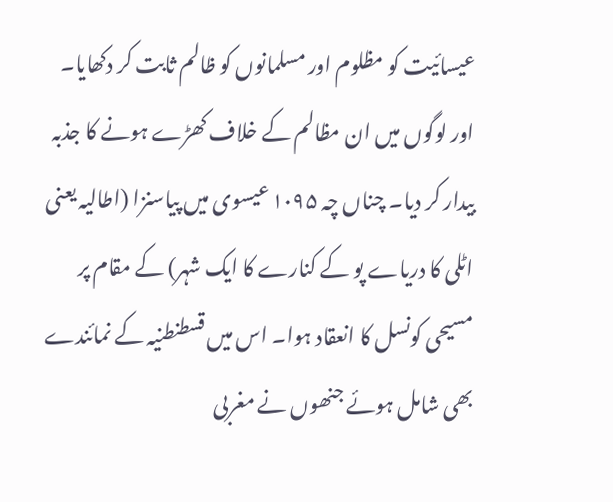عیسائیت کو مظلوم اور مسلمانوں کو ظالم ثابت کر دکھایا۔ اور لوگوں میں ان مظالم کے خلاف کھڑے ہونے کا جذبہ بیدار کر دیا۔ چناں چہ ۱۰۹۵ عیسوی میں پیاسنزا (اطالیہ یعنی اٹلی کا دریاے پو کے کنارے کا ایک شہر) کے مقام پر مسیحی کونسل کا انعقاد ہوا۔ اس میں قسطنطنیہ کے نمائندے بھی شامل ہوئے جنھوں نے مغربی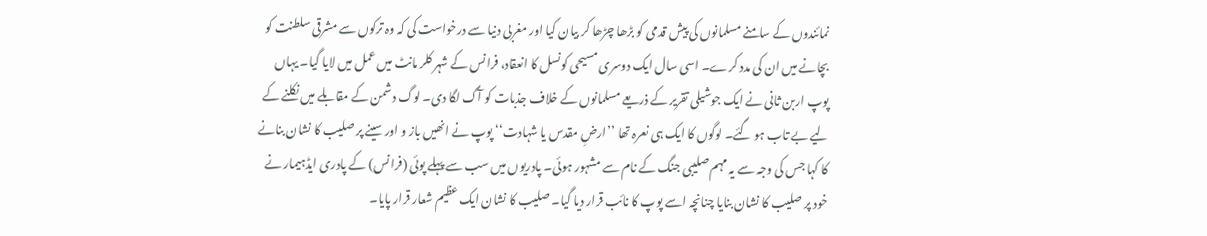نمائندوں کے سامنے مسلمانوں کی پیش قدمی کو بڑھا چڑھا کر بیان کیا اور مغربی دنیا سے درخواست کی کہ وہ ترکوں سے مشرقی سلطنت کو بچانے میں ان کی مدد کرے۔ اسی سال ایک دوسری مسیحی کونسل کا انعقاد، فرانس کے شہر کلر مانٹ میں عمل میں لایا گیا۔ یہاں پوپ اربن ثانی نے ایک جوشیلی تقریر کے ذریعے مسلمانوں کے خلاف جذبات کو آگ لگا دی۔ لوگ دشمن کے مقابلے میں نکلنے کے لیے بے تاب ہو گئے۔ لوگوں کا ایک ہی نعرہ تھا ’’ارضِ مقدس یا شہادت‘‘ پوپ نے انھیں باز و اور سینے پر صلیب کا نشان بنانے کا کہا جس کی وجہ سے یہ مہم صلیبی جنگ کے نام سے مشہور ہوئی۔ پادریوں میں سب سے پہلے پوئی (فرانس) کے پادری ایڈہیمار نے خود پر صلیب کا نشان بنایا چنانچہ اسے پوپ کا نائب قرار دیا گیا۔ صلیب کا نشان ایک عظیم شعار قرار پایا۔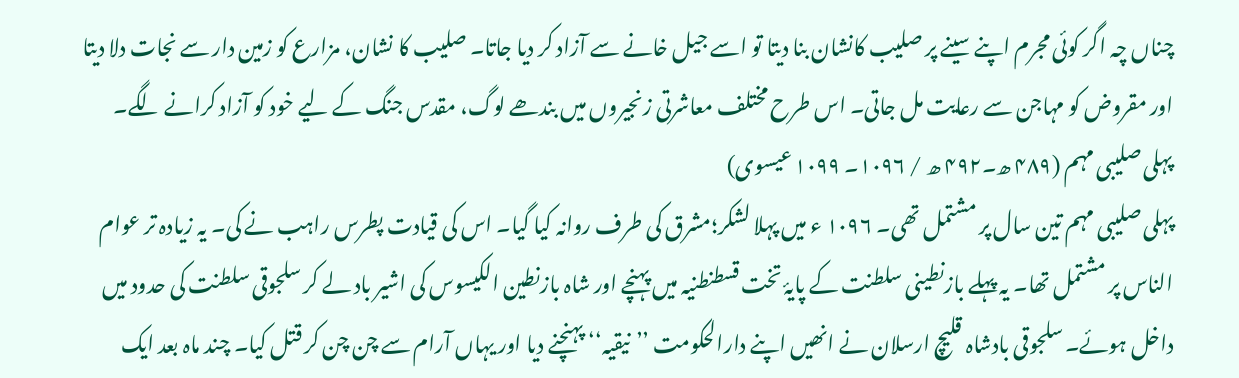چناں چہ اگر کوئی مجرم اپنے سینے پر صلیب کانشان بنا دیتا تو اسے جیل خانے سے آزاد کر دیا جاتا۔ صلیب کا نشان، مزارع کو زمین دار سے نجات دلا دیتا اور مقروض کو مہاجن سے رعایت مل جاتی۔ اس طرح مختلف معاشرتی زنجیروں میں بندھے لوگ، مقدس جنگ کے لیے خود کو آزاد کرانے لگے۔
پہلی صلیبی مہم (۴۸۹ ھ۔۴۹۲ ھ / ۱۰۹۶۔ ۱۰۹۹ عیسوی)
پہلی صلیبی مہم تین سال پر مشتمل تھی۔ ۱۰۹۶ ء میں پہلا لشکر؛مشرق کی طرف روانہ کیا گیا۔ اس کی قیادت پطرس راہب نے کی۔ یہ زیادہ تر عوام الناس پر مشتمل تھا۔ یہ پہلے بازنطینی سلطنت کے پایۂ تخت قسطنطنیہ میں پہنچے اور شاہ بازنطین الکیسوس کی اشیر باد لے کر سلجوقی سلطنت کی حدود میں داخل ہوئے۔ سلجوقی بادشاہ قلیچ ارسلان نے انھیں اپنے دارالحکومت ’’نیقیہ‘‘ پہنچنے دیا اور یہاں آرام سے چن چن کر قتل کیا۔ چند ماہ بعد ایک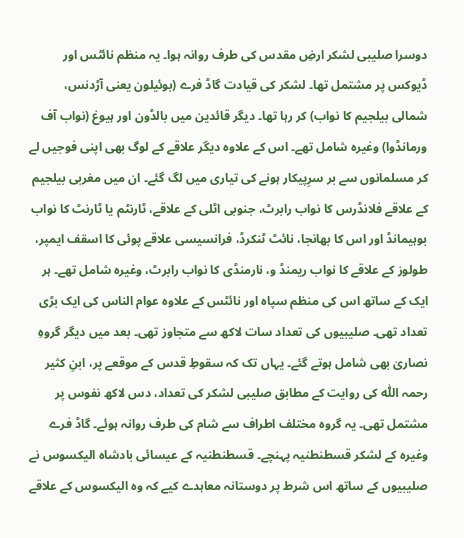دوسرا صلیبی لشکر ارضِ مقدس کی طرف روانہ ہوا۔ یہ منظم نائٹس اور ڈیوکس پر مشتمل تھا۔ لشکر کی قیادت گاڈ فرے (بوئیلون یعنی آڑدنس، شمالی بیلجیم کا نواب) کر رہا تھا۔ دیگر قائدین میں بالڈون اور ہیوغ (نواب آف ورمانڈوا) وغیرہ شامل تھے۔ اس کے علاوہ دیگر علاقے کے لوگ بھی اپنی فوجیں لے کر مسلمانوں سے بر سرِپیکار ہونے کی تیاری میں لگ گئے۔ ان میں مغربی بیلجیم کے علاقے فلانڈرس کا نواب رابرٹ، جنوبی اٹلی کے علاقے، ٹارنٹم یا ٹارنٹ کا نواب بوہیمانڈ اور اس کا بھانجا، نائٹ ٹنکرڈ، فرانسیسی علاقے پوئی کا اسقف ایمپر، طولوز کے علاقے کا نواب ریمنڈ و، نارمنڈی کا نواب رابرٹ، وغیرہ شامل تھے۔ ہر ایک کے ساتھ اس کی منظم سپاہ اور نائٹس کے علاوہ عوام الناس کی ایک بڑی تعداد تھی۔ صلیبیوں کی تعداد سات لاکھ سے متجاوز تھی۔ بعد میں دیگر گروہِ نصاریٰ بھی شامل ہوتے گئے۔ یہاں تک کہ سقوطِ قدس کے موقعے پر، ابنِ کثیر رحمہ اللّٰہ کی روایت کے مطابق صلیبی لشکر کی تعداد، دس لاکھ نفوس پر مشتمل تھی۔ یہ گروہ مختلف اطراف سے شام کی طرف روانہ ہوئے۔ گاڈ فرے وغیرہ کے لشکر قسطنطنیہ پہنچے۔ قسطنطنیہ کے عیسائی بادشاہ الیکسوس نے صلیبیوں کے ساتھ اس شرط پر دوستانہ معاہدے کیے کہ وہ الیکسوس کے علاقے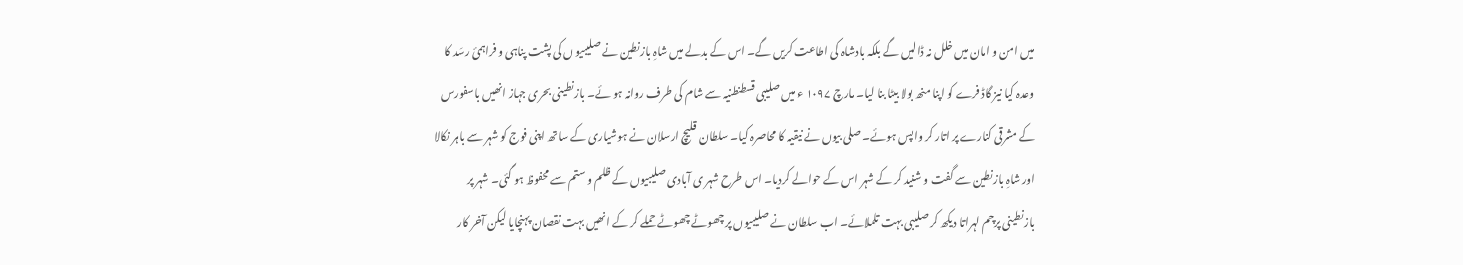میں امن و امان میں خلل نہ ڈالیں گے بلکہ بادشاہ کی اطاعت کریں گے۔ اس کے بدلے میں شاہِ بازنطین نے صلیبیو ں کی پشت پناہی و فراہمیٔ رسَد کا وعدہ کیا نیز گاڈ فرے کو اپنا منھ بولا بیٹا بنا لیا۔ مارچ ۱۰۹۷ ء میں صلیبی قسطنطنیہ سے شام کی طرف روانہ ہو ئے۔ بازنطینی بحری جہاز انھیں باسفورس کے مشرقی کنارے پر اتار کر واپس ہوئے۔ صلی بیوں نے نیقیہ کا محاصرہ کیا۔ سلطان قلیچ ارسلان نے ہوشیاری کے ساتھ اپنی فوج کو شہر سے باہر نکالا اور شاہِ بازنطین سے گفت و شنید کر کے شہر اس کے حوالے کردیا۔ اس طرح شہر ی آبادی صلیبیوں کے ظلم و ستم سے محفوظ ہو گئی۔ شہر پر بازنطینی پرچم لہراتا دیکھ کر صلیبی بہت تلملائے۔ اب سلطان نے صلیبیوں پر چھوٹے چھوٹے حملے کر کے انھیں بہت نقصان پہنچایا لیکن آخر کار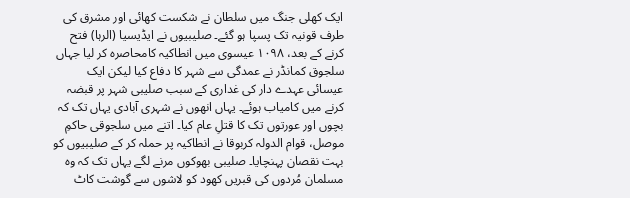ایک کھلی جنگ میں سلطان نے شکست کھائی اور مشرق کی طرف قونیہ تک پسپا ہو گئے۔ صلیبیوں نے ایڈیسیا (الرہا) فتح کرنے کے بعد، ۱۰۹۸ عیسوی میں انطاکیہ کامحاصرہ کر لیا جہاں سلجوق کمانڈر نے عمدگی سے شہر کا دفاع کیا لیکن ایک عیسائی عہدے دار کی غداری کے سبب صلیبی شہر پر قبضہ کرنے میں کامیاب ہوئے۔ یہاں انھوں نے شہری آبادی یہاں تک کہ بچوں اور عورتوں تک کا قتلِ عام کیا۔ اتنے میں سلجوقی حاکمِ موصل، قوام الدولہ کربوقا نے انطاکیہ پر حملہ کر کے صلیبیوں کو بہت نقصان پہنچایا۔ صلیبی بھوکوں مرنے لگے یہاں تک کہ وہ مسلمان مُردوں کی قبریں کھود کو لاشوں سے گوشت کاٹ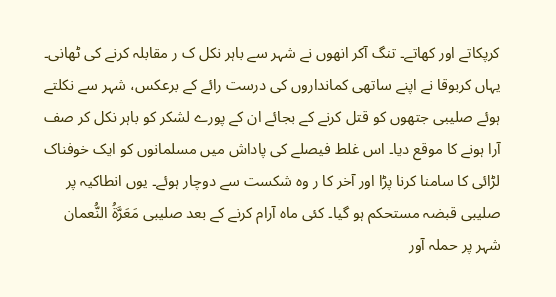کرپکاتے اور کھاتے۔ تنگ آکر انھوں نے شہر سے باہر نکل ک ر مقابلہ کرنے کی ٹھانی۔ یہاں کربوقا نے اپنے ساتھی کمانداروں کی درست رائے کے برعکس، شہر سے نکلتے ہوئے صلیبی جتھوں کو قتل کرنے کے بجائے ان کے پورے لشکر کو باہر نکل کر صف آرا ہونے کا موقع دیا۔ اس غلط فیصلے کی پاداش میں مسلمانوں کو ایک خوفناک لڑائی کا سامنا کرنا پڑا اور آخر کا ر وہ شکست سے دوچار ہوئے۔ یوں انطاکیہ پر صلیبی قبضہ مستحکم ہو گیا۔ کئی ماہ آرام کرنے کے بعد صلیبی مَعَرَّةُ النُّعمان شہر پر حملہ آور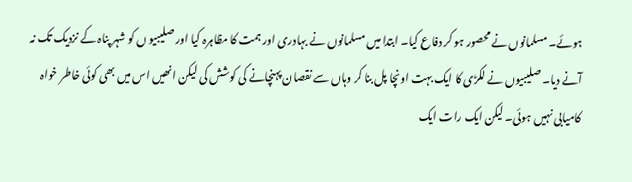ہوئے۔ مسلمانوں نے محصور ہو کر دفاع کیا۔ ابتدا میں مسلمانوں نے بہادری اور ہمت کا مظاہرہ کیا اور صلیبیو ں کو شہر پناہ کے نزدیک تک نہ آنے دیا۔ صلیبیوں نے لکڑی کا ایک بہت اونچا پل بنا کر وہاں سے نقصان پہنچانے کی کوشش کی لیکن انھیں اس میں بھی کوئی خاطر خواہ کامیابی نہیں ہوئی۔ لیکن ایک رات ایک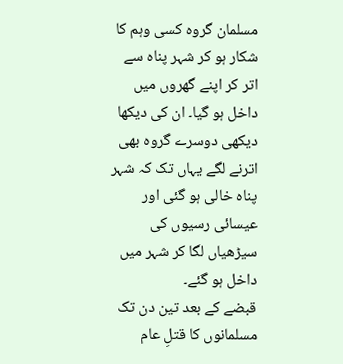مسلمان گروہ کسی وہم کا شکار ہو کر شہر پناہ سے اتر کر اپنے گھروں میں داخل ہو گیا۔ ان کی دیکھا دیکھی دوسرے گروہ بھی اترنے لگے یہاں تک کہ شہر پناہ خالی ہو گئی اور عیسائی رسیوں کی سیڑھیاں لگا کر شہر میں داخل ہو گئے۔
قبضے کے بعد تین دن تک مسلمانوں کا قتلِ عام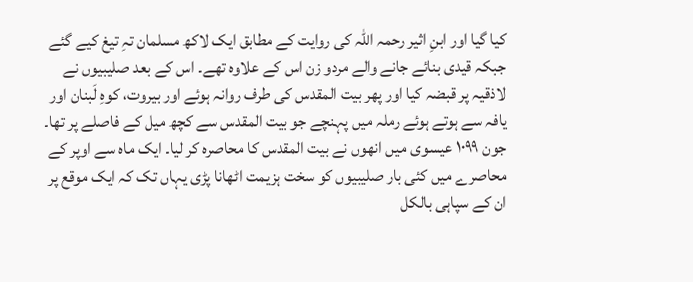کیا گیا اور ابنِ اثیر رحمہ اللّٰہ کی روایت کے مطابق ایک لاکھ مسلمان تہِ تیغ کیے گئے جبکہ قیدی بنائے جانے والے مردو زن اس کے علاوہ تھے۔ اس کے بعد صلیبیوں نے لاذقیہ پر قبضہ کیا اور پھر بیت المقدس کی طرف روانہ ہوئے اور بیروت، کوہِ لَبنان اور یافہ سے ہوتے ہوئے رملہ میں پہنچے جو بیت المقدس سے کچھ میل کے فاصلے پر تھا۔ جون ۱۰۹۹ عیسوی میں انھوں نے بیت المقدس کا محاصرہ کر لیا۔ ایک ماہ سے اوپر کے محاصرے میں کئی بار صلیبیوں کو سخت ہزیمت اٹھانا پڑی یہاں تک کہ ایک موقع پر ان کے سپاہی بالکل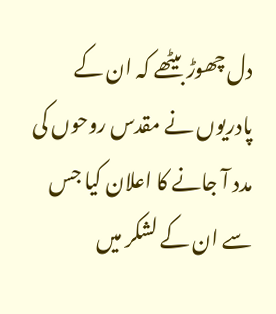دل چھوڑ بیٹھے کہ ان کے پادریوں نے مقدس روحوں کی مدد آ جانے کا اعلان کیا جس سے ان کے لشکر میں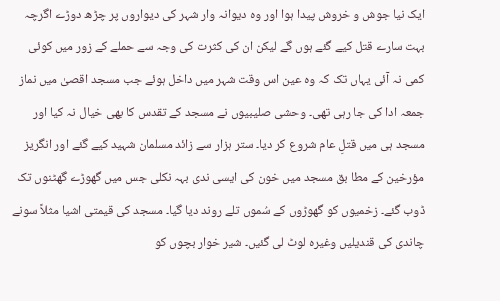ایک نیا جوش و خروش پیدا ہوا اور وہ دیوانہ وار شہر کی دیواروں پر چڑھ دوڑے اگرچہ بہت سارے قتل کیے گئے ہوں گے لیکن ان کی کثرت کی وجہ سے حملے کے زور میں کوئی کمی نہ آئی یہاں تک کہ وہ عین اس وقت شہر میں داخل ہوئے جب مسجد اقصیٰ میں نماز جمعہ ادا کی جا رہی تھی۔ وحشی صلیبیوں نے مسجد کے تقدس کا بھی خیال نہ کیا اور مسجد ہی میں قتلِ عام شروع کر دیا۔ ستر ہزار سے زائد مسلمان شہید کیے گئے اور انگریز مؤرخین کے مطا بق مسجد میں خون کی ایسی ندی بہہ نکلی جس میں گھوڑے گھٹنوں تک ڈوب گئے۔ زخمیوں کو گھوڑوں کے سُموں تلے روند دیا گیا۔ مسجد کی قیمتی اشیا مثلاً سونے چاندی کی قندیلیں وغیرہ لوٹ لی گئیں۔ شیر خوار بچوں کو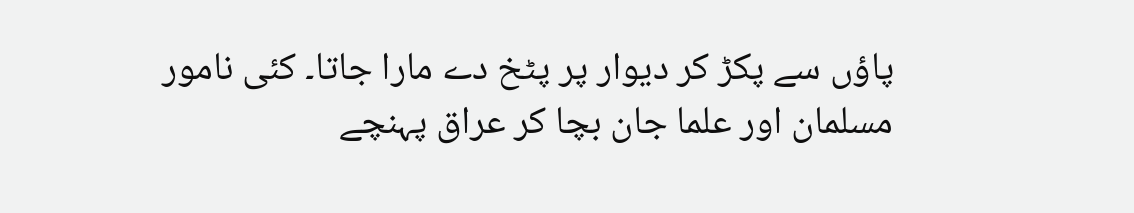پاؤں سے پکڑ کر دیوار پر پٹخ دے مارا جاتا۔ کئی نامور مسلمان اور علما جان بچا کر عراق پہنچے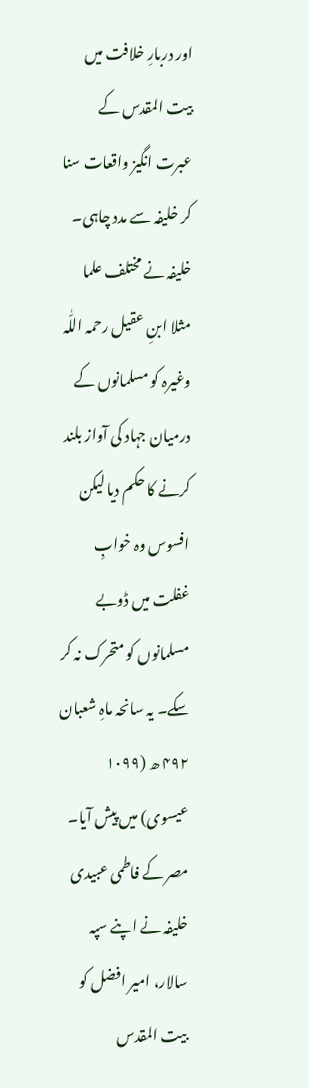اور دربارِ خلافت میں بیت المقدس کے عبرت انگیز واقعات سنا کر خلیفہ سے مدد چاہی۔ خلیفہ نے مختلف علما مثلا ابنِ عقیل رحمہ اللّٰہ وغیرہ کو مسلمانوں کے درمیان جہاد کی آواز بلند کرنے کا حکم دیا لیکن افسوس وہ خوابِ غفلت میں ڈوبے مسلمانوں کو متحرک نہ کر سکے۔ یہ سانحہ ماہِ شعبان ۴۹۲ ھ (۱۰۹۹ عیسوی) میں پیش آیا۔ مصر کے فاطمی عبیدی خلیفہ نے اپنے سپہ سالار، امیر افضل کو بیت المقدس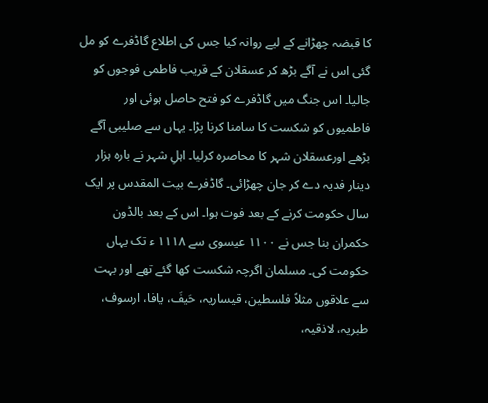کا قبضہ چھڑانے کے لیے روانہ کیا جس کی اطلاع گاڈفرے کو مل گئی اس نے آگے بڑھ کر عسقلان کے قریب فاطمی فوجوں کو جالیا۔ اس جنگ میں گاڈفرے کو فتح حاصل ہوئی اور فاطمیوں کو شکست کا سامنا کرنا پڑا۔ یہاں سے صلیبی آگے بڑھے اورعسقلان شہر کا محاصرہ کرلیا۔ اہلِ شہر نے بارہ ہزار دینار فدیہ دے کر جان چھڑائی۔ گاڈفرے بیت المقدس پر ایک سال حکومت کرنے کے بعد فوت ہوا۔ اس کے بعد بالڈون حکمران بنا جس نے ۱۱۰۰ عیسوی سے ۱۱۱۸ ء تک یہاں حکومت کی۔ مسلمان اگرچہ شکست کھا گئے تھے اور بہت سے علاقوں مثلاً فلسطین، قیساریہ، حَیفَ، یافا، ارسوف، طبریہ، لاذقیہ،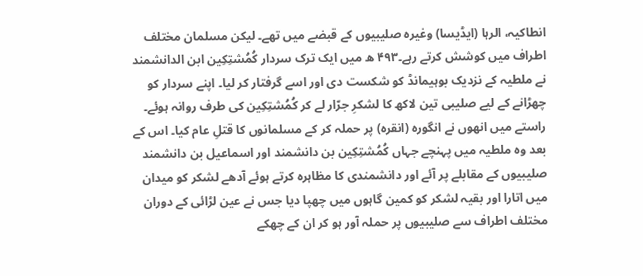انطاکیہ، الرہا (ایڈیسا) وغیرہ صلیبیوں کے قبضے میں تھے۔ لیکن مسلمان مختلف اطراف میں کوشش کرتے رہے۔۴۹۳ ھ میں ایک ترک سردار كُمُشتِكِين ابن الدانشمند نے ملطیہ کے نزدیک بوہیمانڈ کو شکست دی اور اسے گرفتار کر لیا۔ اپنے سردار کو چھڑانے کے لیے صلیبی تین لاکھ کا لشکرِ جرّار لے کر كُمُشتِكِين کی طرف روانہ ہوئے۔ راستے میں انھوں نے انگورہ (انقرہ) پر حملہ کر کے مسلمانوں کا قتلِ عام کیا۔ اس کے بعد وہ ملطیہ میں پہنچے جہاں كُمُشتِكِين بن دانشمند اور اسماعیل بن دانشمند صلیبیوں کے مقابلے پر آئے اور دانشمندی کا مظاہرہ کرتے ہوئے آدھے لشکر کو میدان میں اتارا اور بقیہ لشکر کو کمین گاہوں میں چھپا دیا جس نے عین لڑائی کے دوران مختلف اطراف سے صلیبیوں پر حملہ آور ہو کر ان کے چھکے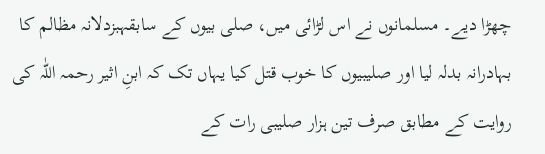چھڑا دیے۔ مسلمانوں نے اس لڑائی میں، صلی بیوں کے سابقہبزدلانہ مظالم کا بہادرانہ بدلہ لیا اور صلیبیوں کا خوب قتل کیا یہاں تک کہ ابنِ اثیر رحمہ اللّٰہ کی روایت کے مطابق صرف تین ہزار صلیبی رات کے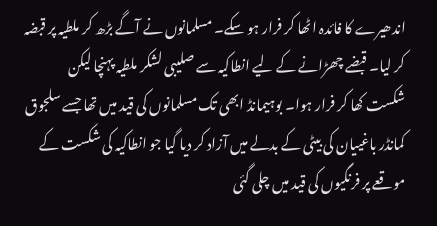اندھیرے کا فائدہ اٹھا کر فرار ہو سکے۔ مسلمانوں نے آگے بڑھ کر ملطیہ پر قبضہ کر لیا۔ قبضے چھڑانے کے لیے انطاکیہ سے صلیبی لشکر ملطیہ پہنچا لیکن شکست کھا کر فرار ہوا۔ بوہیمانڈ ابھی تک مسلمانوں کی قید میں تھا جسے سلجوق کمانڈر باغییان کی بیٹی کے بدلے میں آزاد کر دیا گیا جو انطاکیہ کی شکست کے موقعے پر فرنگیوں کی قید میں چلی گئی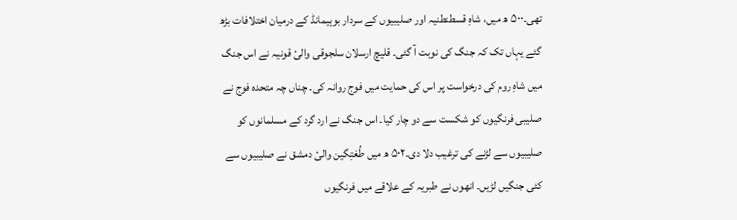تھی۔۵۰۰ ھ میں، شاہِ قسطنطنیہ اور صلیبیوں کے سردار بوہیمانڈ کے درمیان اختلافات بڑھ گئے یہاں تک کہ جنگ کی نوبت آ گئی۔ قلیچ ارسلان سلجوقی والیٔ قونیہ نے اس جنگ میں شاہِ روم کی درخواست پر اس کی حمایت میں فوج روانہ کی۔ چناں چہ متحدہ فوج نے صلیبی فرنگیوں کو شکست سے دو چار کیا۔ اس جنگ نے ارد گرد کے مسلمانوں کو صلیبیوں سے لڑنے کی ترغیب دلا دی۔۵۰۲ ھ میں طُغتِگین والیٔ دمشق نے صلیبیوں سے کئی جنگیں لڑیں۔ انھوں نے طبریہ کے علاقے میں فرنگیوں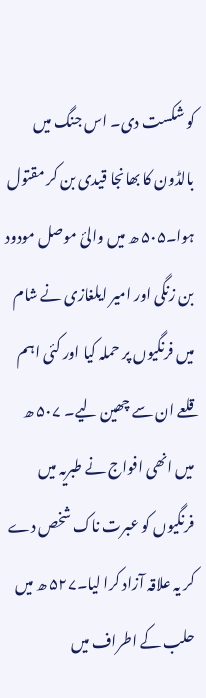کو شکست دی۔ اس جنگ میں بالڈون کا بھانجا قیدی بن کر مقتول ہوا۔۵۰۵ ھ میں والیٔ موصل مودود بن زنگی اور امیر ایلغازی نے شام میں فرنگیوں پر حملہ کیا اور کئی اہم قلعے ان سے چھین لیے۔ ۵۰۷ ھ میں انھی افواج نے طبریہ میں فرنگیوں کو عبرت ناک شخص دے کر یہ علاقہ آزاد کرا لیا۔۵۲۷ ھ میں حلب کے اطراف میں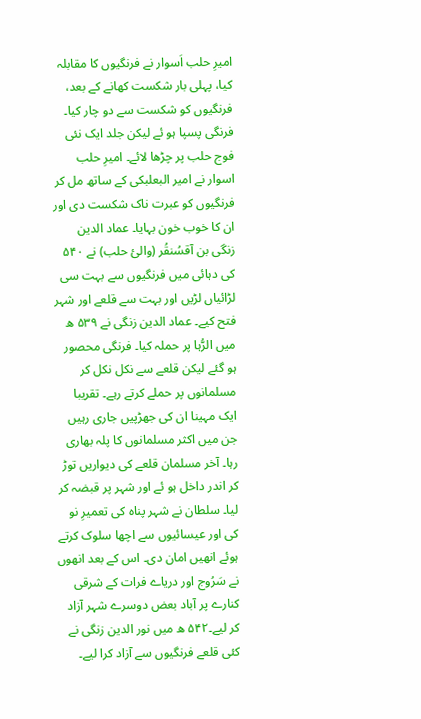امیرِ حلب اَسوار نے فرنگیوں کا مقابلہ کیا، پہلی بار شکست کھانے کے بعد، فرنگیوں کو شکست سے دو چار کیا۔ فرنگی پسپا ہو ئے لیکن جلد ایک نئی فوج حلب پر چڑھا لائے۔ امیرِ حلب اسوار نے امیر البعلبکی کے ساتھ مل کر فرنگیوں کو عبرت ناک شکست دی اور ان کا خوب خون بہایا۔ عماد الدین زنگی بن آقسُنقُر (والیٔ حلب) نے ۵۴۰ کی دہائی میں فرنگیوں سے بہت سی لڑائیاں لڑیں اور بہت سے قلعے اور شہر فتح کیے۔ عماد الدین زنگی نے ۵۳۹ ھ میں الرُّہا پر حملہ کیا۔ فرنگی محصور ہو گئے لیکن قلعے سے نکل نکل کر مسلمانوں پر حملے کرتے رہے۔ تقریبا ایک مہینا ان کی جھڑپیں جاری رہیں جن میں اکثر مسلمانوں کا پلہ بھاری رہا۔ آخر مسلمان قلعے کی دیواریں توڑ کر اندر داخل ہو ئے اور شہر پر قبضہ کر لیا۔ سلطان نے شہر پناہ کی تعمیرِ نو کی اور عیسائیوں سے اچھا سلوک کرتے ہوئے انھیں امان دی۔ اس کے بعد انھوں نے سَرُوج اور دریاے فرات کے شرقی کنارے پر آباد بعض دوسرے شہر آزاد کر لیے۔۵۴۲ ھ میں نور الدین زنگی نے کئی قلعے فرنگیوں سے آزاد کرا لیے۔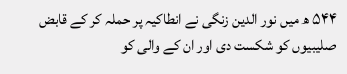۵۴۴ ھ میں نور الدین زنگی نے انطاکیہ پر حملہ کر کے قابض صلیبیوں کو شکست دی اور ان کے والی کو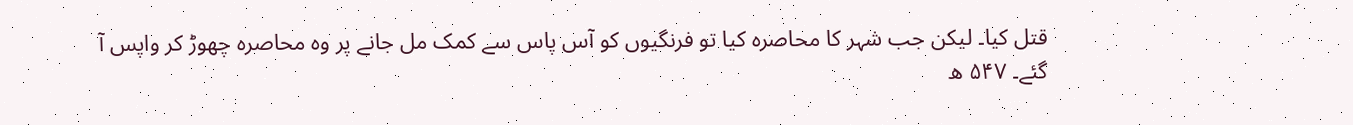قتل کیا۔ لیکن جب شہر کا محاصرہ کیا تو فرنگیوں کو آس پاس سے کمک مل جانے پر وہ محاصرہ چھوڑ کر واپس آ گئے۔ ۵۴۷ ھ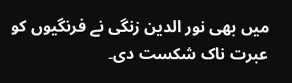میں بھی نور الدین زنگی نے فرنگیوں کو عبرت ناک شکست دی۔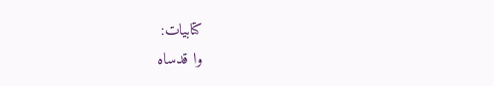کتابیات:
وا قدساه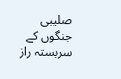صلیبی جنگوں کے سربستہ راز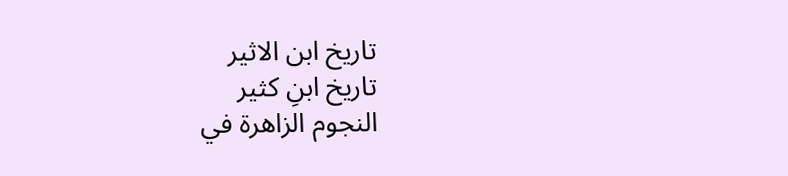تاریخ ابن الاثیر
تاریخ ابنِ کثیر
النجوم الزاهرة في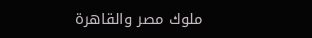ملوك مصر والقاهرة